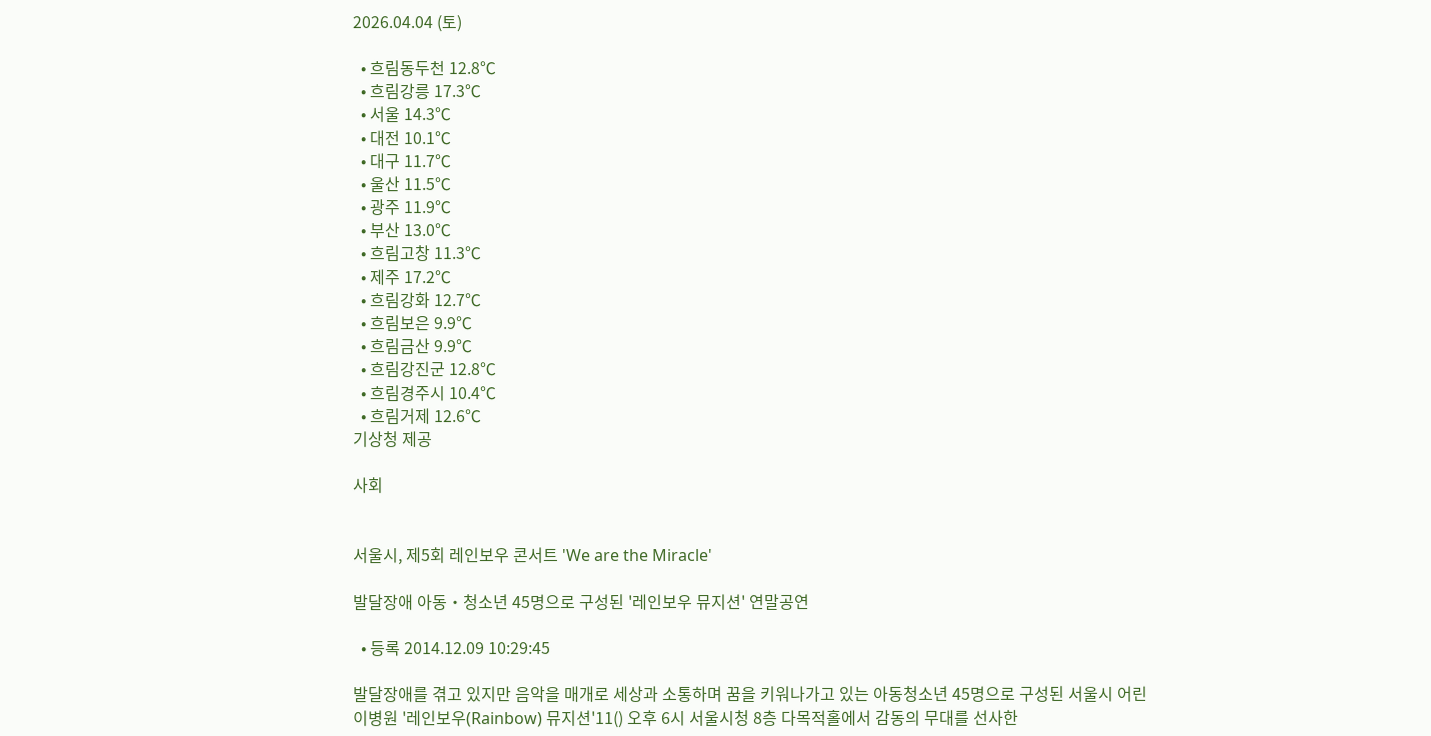2026.04.04 (토)

  • 흐림동두천 12.8℃
  • 흐림강릉 17.3℃
  • 서울 14.3℃
  • 대전 10.1℃
  • 대구 11.7℃
  • 울산 11.5℃
  • 광주 11.9℃
  • 부산 13.0℃
  • 흐림고창 11.3℃
  • 제주 17.2℃
  • 흐림강화 12.7℃
  • 흐림보은 9.9℃
  • 흐림금산 9.9℃
  • 흐림강진군 12.8℃
  • 흐림경주시 10.4℃
  • 흐림거제 12.6℃
기상청 제공

사회


서울시, 제5회 레인보우 콘서트 'We are the Miracle'

발달장애 아동‧청소년 45명으로 구성된 '레인보우 뮤지션' 연말공연

  • 등록 2014.12.09 10:29:45

발달장애를 겪고 있지만 음악을 매개로 세상과 소통하며 꿈을 키워나가고 있는 아동청소년 45명으로 구성된 서울시 어린이병원 '레인보우(Rainbow) 뮤지션'11() 오후 6시 서울시청 8층 다목적홀에서 감동의 무대를 선사한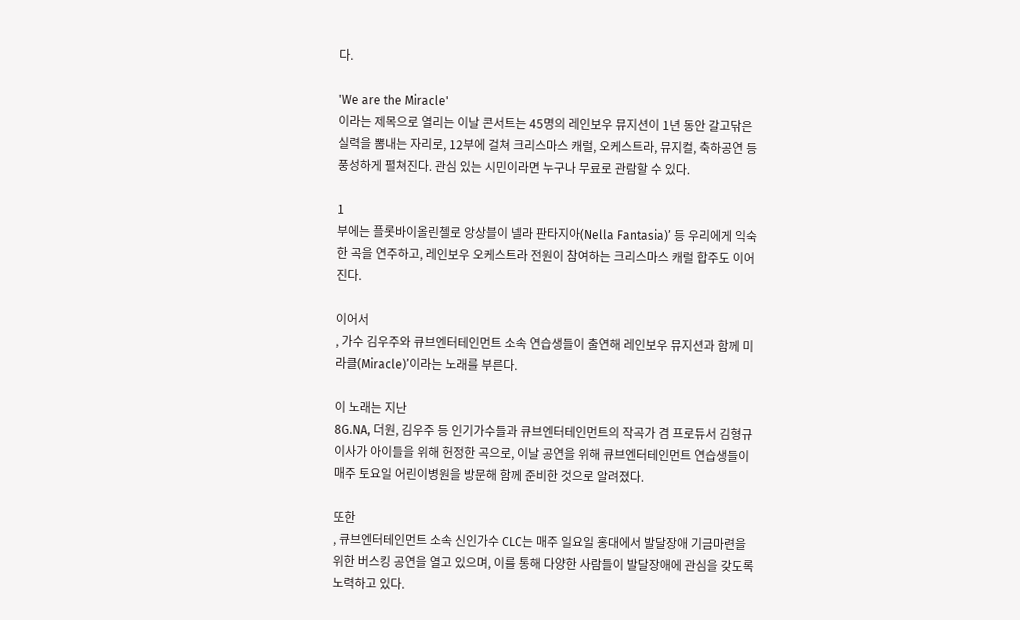다.

'We are the Miracle'
이라는 제목으로 열리는 이날 콘서트는 45명의 레인보우 뮤지션이 1년 동안 갈고닦은 실력을 뽐내는 자리로, 12부에 걸쳐 크리스마스 캐럴, 오케스트라, 뮤지컬, 축하공연 등 풍성하게 펼쳐진다. 관심 있는 시민이라면 누구나 무료로 관람할 수 있다.

1
부에는 플롯바이올린첼로 앙상블이 넬라 판타지아(Nella Fantasia)’ 등 우리에게 익숙한 곡을 연주하고, 레인보우 오케스트라 전원이 참여하는 크리스마스 캐럴 합주도 이어진다.

이어서
, 가수 김우주와 큐브엔터테인먼트 소속 연습생들이 출연해 레인보우 뮤지션과 함께 미라클(Miracle)’이라는 노래를 부른다.

이 노래는 지난
8G.NA, 더원, 김우주 등 인기가수들과 큐브엔터테인먼트의 작곡가 겸 프로듀서 김형규 이사가 아이들을 위해 헌정한 곡으로, 이날 공연을 위해 큐브엔터테인먼트 연습생들이 매주 토요일 어린이병원을 방문해 함께 준비한 것으로 알려졌다.

또한
, 큐브엔터테인먼트 소속 신인가수 CLC는 매주 일요일 홍대에서 발달장애 기금마련을 위한 버스킹 공연을 열고 있으며, 이를 통해 다양한 사람들이 발달장애에 관심을 갖도록 노력하고 있다.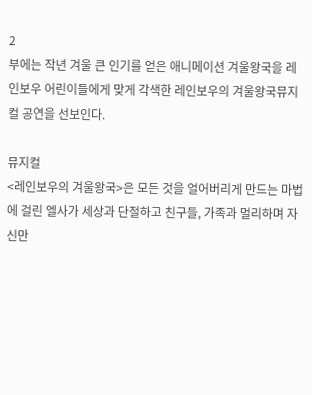2
부에는 작년 겨울 큰 인기를 얻은 애니메이션 겨울왕국을 레인보우 어린이들에게 맞게 각색한 레인보우의 겨울왕국뮤지컬 공연을 선보인다.

뮤지컬
<레인보우의 겨울왕국>은 모든 것을 얼어버리게 만드는 마법에 걸린 엘사가 세상과 단절하고 친구들, 가족과 멀리하며 자신만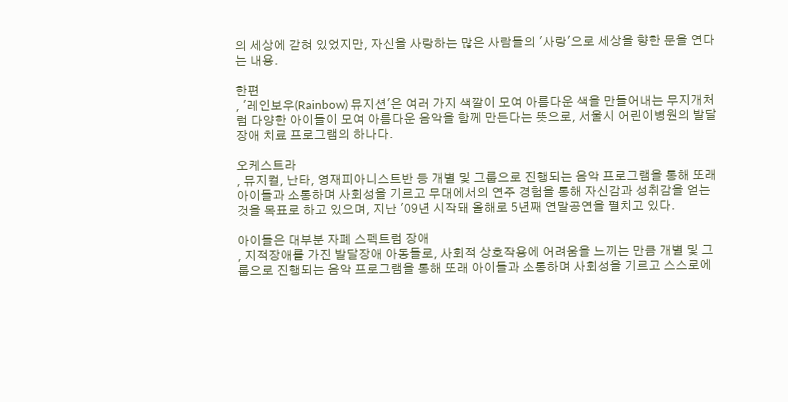의 세상에 갇혀 있었지만, 자신을 사랑하는 많은 사람들의 '사랑'으로 세상을 향한 문을 연다는 내용.

한편
, '레인보우(Rainbow) 뮤지션'은 여러 가지 색깔이 모여 아름다운 색을 만들어내는 무지개처럼 다양한 아이들이 모여 아름다운 음악을 함께 만든다는 뜻으로, 서울시 어린이병원의 발달장애 치료 프로그램의 하나다.

오케스트라
, 뮤지컬, 난타, 영재피아니스트반 등 개별 및 그룹으로 진행되는 음악 프로그램을 통해 또래 아이들과 소통하며 사회성을 기르고 무대에서의 연주 경험을 통해 자신감과 성취감을 얻는 것을 목표로 하고 있으며, 지난 '09년 시작돼 올해로 5년째 연말공연을 펼치고 있다.

아이들은 대부분 자폐 스펙트럼 장애
, 지적장애를 가진 발달장애 아동들로, 사회적 상호작용에 어려움을 느끼는 만큼 개별 및 그룹으로 진행되는 음악 프로그램을 통해 또래 아이들과 소통하며 사회성을 기르고 스스로에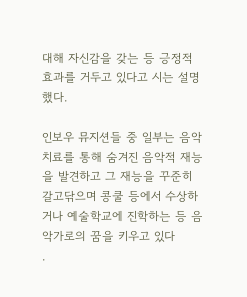대해 자신감을 갖는 등 긍정적 효과를 거두고 있다고 시는 설명했다.

인보우 뮤지션들 중 일부는 음악치료를 통해 숨겨진 음악적 재능을 발견하고 그 재능을 꾸준히 갈고닦으며 콩쿨 등에서 수상하거나 예술학교에 진학하는 등 음악가로의 꿈을 키우고 있다
.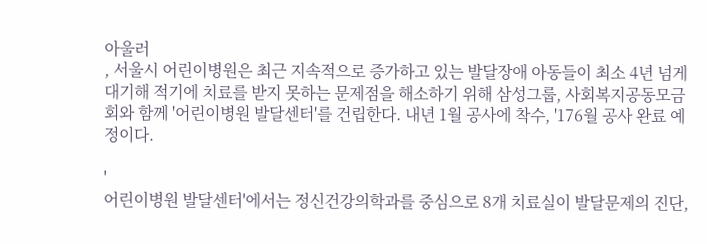아울러
, 서울시 어린이병원은 최근 지속적으로 증가하고 있는 발달장애 아동들이 최소 4년 넘게 대기해 적기에 치료를 받지 못하는 문제점을 해소하기 위해 삼성그룹, 사회복지공동모금회와 함께 '어린이병원 발달센터'를 건립한다. 내년 1월 공사에 착수, '176월 공사 완료 예정이다.

'
어린이병원 발달센터'에서는 정신건강의학과를 중심으로 8개 치료실이 발달문제의 진단,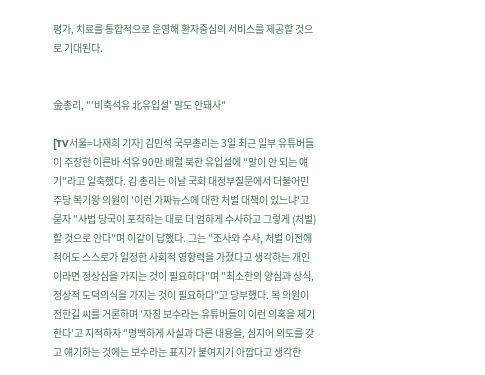평가, 치료를 통합적으로 운영해 환자중심의 서비스를 제공할 것으로 기대된다.


金총리, "'비축석유 北유입설' 말도 안돼사"

[TV서울=나재희 기자] 김민석 국무총리는 3일 최근 일부 유튜버들이 주장한 이른바 석유 90만 배럴 북한 유입설에 "말이 안 되는 얘기"라고 일축했다. 김 총리는 이날 국회 대정부질문에서 더불어민주당 복기왕 의원이 '이런 가짜뉴스에 대한 처벌 대책이 있느냐'고 묻자 "사법 당국이 포착하는 대로 더 엄하게 수사하고 그렇게 (처벌) 할 것으로 안다"며 이같이 답했다. 그는 "조사와 수사, 처벌 이전에 적어도 스스로가 일정한 사회적 영향력을 가졌다고 생각하는 개인이라면 정상심을 가지는 것이 필요하다"며 "최소한의 양심과 상식, 정상적 도덕의식을 가지는 것이 필요하다"고 당부했다. 복 의원이 전한길 씨를 거론하며 '자칭 보수라는 유튜버들이 이런 의혹을 제기한다'고 지적하자 "명백하게 사실과 다른 내용을, 심지어 의도를 갖고 얘기하는 것에는 보수라는 표지가 붙여지기 아깝다고 생각한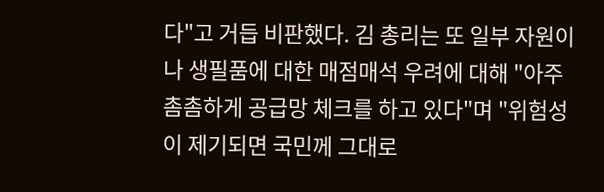다"고 거듭 비판했다. 김 총리는 또 일부 자원이나 생필품에 대한 매점매석 우려에 대해 "아주 촘촘하게 공급망 체크를 하고 있다"며 "위험성이 제기되면 국민께 그대로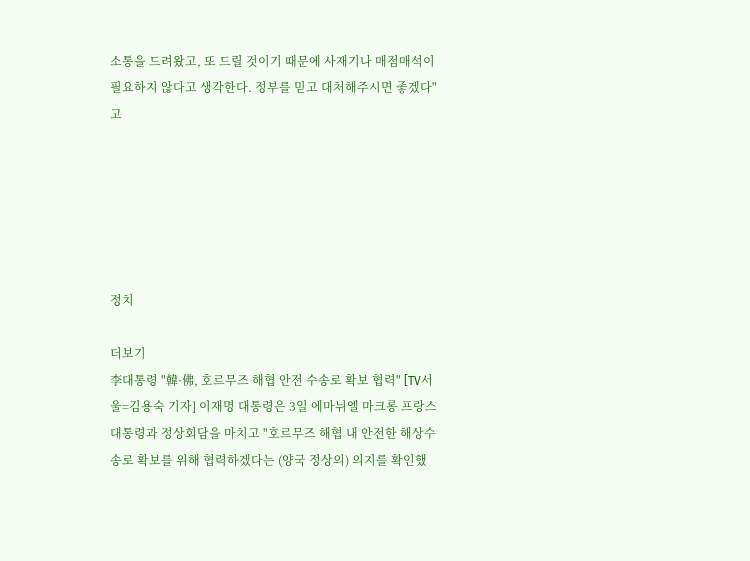소통을 드려왔고, 또 드릴 것이기 때문에 사재기나 매점매석이 필요하지 않다고 생각한다. 정부를 믿고 대처해주시면 좋겠다"고






정치

더보기
李대통령 "韓·佛, 호르무즈 해협 안전 수송로 확보 협력" [TV서울=김용숙 기자] 이재명 대통령은 3일 에마뉘엘 마크롱 프랑스 대통령과 정상회담을 마치고 "호르무즈 해협 내 안전한 해상수송로 확보를 위해 협력하겠다는 (양국 정상의) 의지를 확인했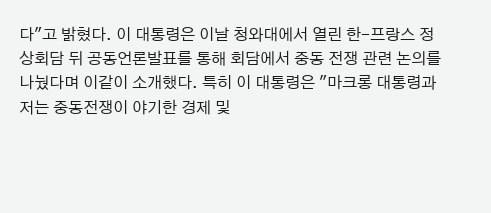다"고 밝혔다. 이 대통령은 이날 청와대에서 열린 한-프랑스 정상회담 뒤 공동언론발표를 통해 회담에서 중동 전쟁 관련 논의를 나눴다며 이같이 소개했다. 특히 이 대통령은 "마크롱 대통령과 저는 중동전쟁이 야기한 경제 및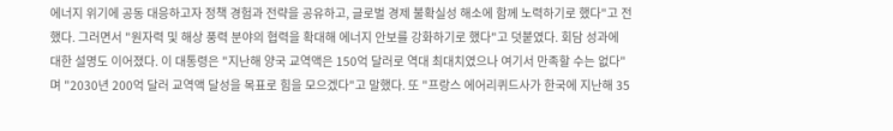에너지 위기에 공동 대응하고자 정책 경험과 전략을 공유하고, 글로벌 경제 불확실성 해소에 함께 노력하기로 했다"고 전했다. 그러면서 "원자력 및 해상 풍력 분야의 협력을 확대해 에너지 안보를 강화하기로 했다"고 덧붙였다. 회담 성과에 대한 설명도 이어졌다. 이 대통령은 "지난해 양국 교역액은 150억 달러로 역대 최대치였으나 여기서 만족할 수는 없다"며 "2030년 200억 달러 교역액 달성을 목표로 힘을 모으겠다"고 말했다. 또 "프랑스 에어리퀴드사가 한국에 지난해 35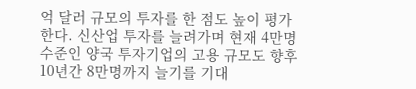억 달러 규모의 투자를 한 점도 높이 평가한다. 신산업 투자를 늘려가며 현재 4만명 수준인 양국 투자기업의 고용 규모도 향후 10년간 8만명까지 늘기를 기대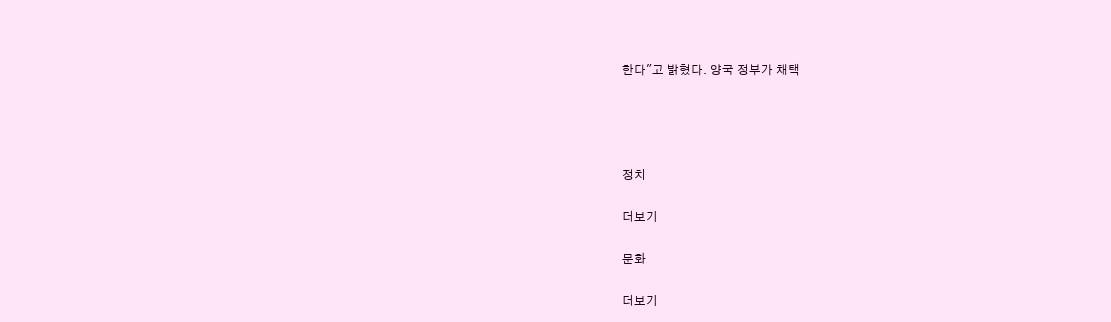한다"고 밝혔다. 양국 정부가 채택




정치

더보기

문화

더보기